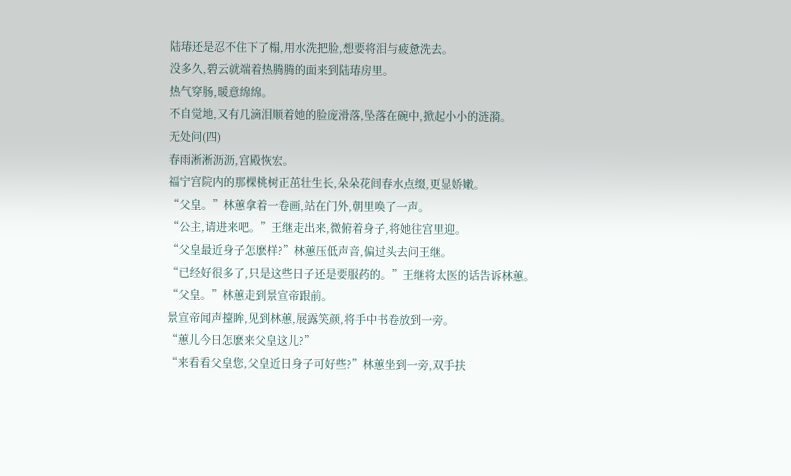陆瑃还是忍不住下了榻,用水洗把脸,想要将泪与疲惫洗去。
没多久,碧云就端着热腾腾的面来到陆瑃房里。
热气穿肠,暖意绵绵。
不自觉地,又有几滴泪顺着她的脸庞滑落,坠落在碗中,掀起小小的涟漪。
无处问(四)
春雨淅淅沥沥,宫殿恢宏。
福宁宫院内的那棵桃树正茁壮生长,朵朵花间春水点缀,更显娇嫩。
“父皇。”林蕙拿着一卷画,站在门外,朝里唤了一声。
“公主,请进来吧。”王继走出来,微俯着身子,将她往宫里迎。
“父皇最近身子怎麽样?”林蕙压低声音,偏过头去问王继。
“已经好很多了,只是这些日子还是要服药的。”王继将太医的话告诉林蕙。
“父皇。”林蕙走到景宣帝跟前。
景宣帝闻声擡眸,见到林蕙,展露笑颜,将手中书卷放到一旁。
“蕙儿今日怎麽来父皇这儿?”
“来看看父皇您,父皇近日身子可好些?”林蕙坐到一旁,双手扶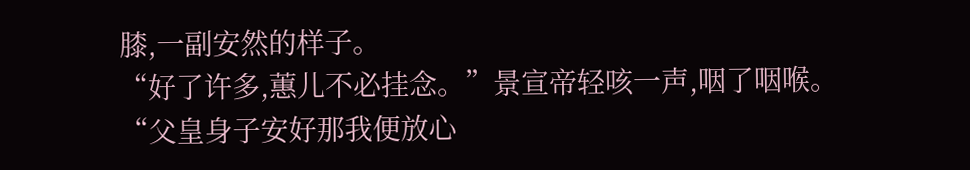膝,一副安然的样子。
“好了许多,蕙儿不必挂念。”景宣帝轻咳一声,咽了咽喉。
“父皇身子安好那我便放心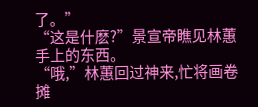了。”
“这是什麽?”景宣帝瞧见林蕙手上的东西。
“哦,”林蕙回过神来,忙将画卷摊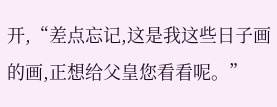开,“差点忘记,这是我这些日子画的画,正想给父皇您看看呢。”